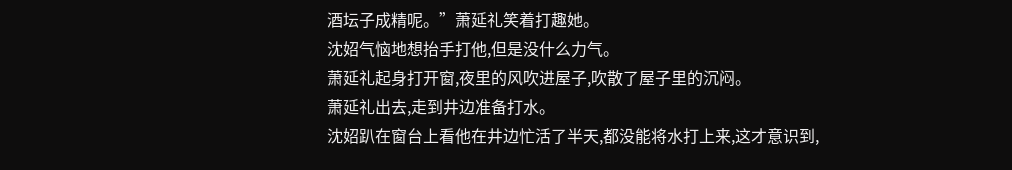酒坛子成精呢。”萧延礼笑着打趣她。
沈妱气恼地想抬手打他,但是没什么力气。
萧延礼起身打开窗,夜里的风吹进屋子,吹散了屋子里的沉闷。
萧延礼出去,走到井边准备打水。
沈妱趴在窗台上看他在井边忙活了半天,都没能将水打上来,这才意识到,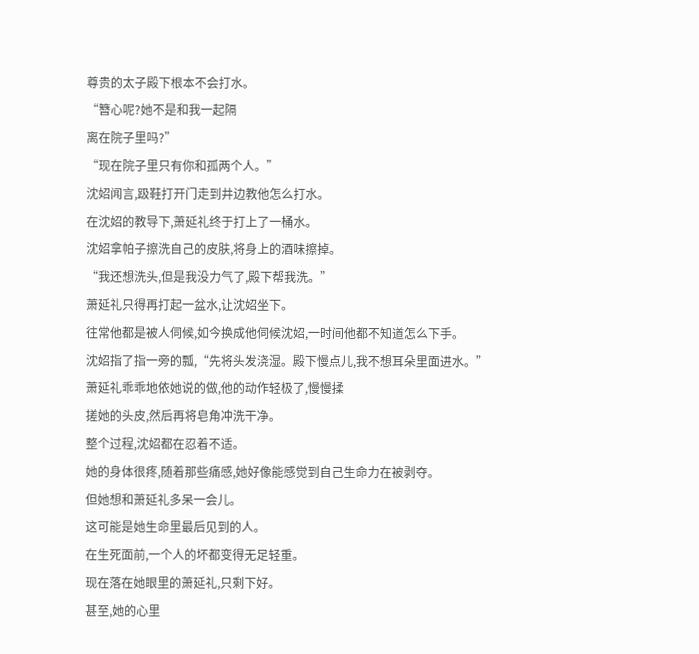尊贵的太子殿下根本不会打水。
“簪心呢?她不是和我一起隔
离在院子里吗?”
“现在院子里只有你和孤两个人。”
沈妱闻言,趿鞋打开门走到井边教他怎么打水。
在沈妱的教导下,萧延礼终于打上了一桶水。
沈妱拿帕子擦洗自己的皮肤,将身上的酒味擦掉。
“我还想洗头,但是我没力气了,殿下帮我洗。”
萧延礼只得再打起一盆水,让沈妱坐下。
往常他都是被人伺候,如今换成他伺候沈妱,一时间他都不知道怎么下手。
沈妱指了指一旁的瓢,“先将头发浇湿。殿下慢点儿,我不想耳朵里面进水。”
萧延礼乖乖地依她说的做,他的动作轻极了,慢慢揉
搓她的头皮,然后再将皂角冲洗干净。
整个过程,沈妱都在忍着不适。
她的身体很疼,随着那些痛感,她好像能感觉到自己生命力在被剥夺。
但她想和萧延礼多呆一会儿。
这可能是她生命里最后见到的人。
在生死面前,一个人的坏都变得无足轻重。
现在落在她眼里的萧延礼,只剩下好。
甚至,她的心里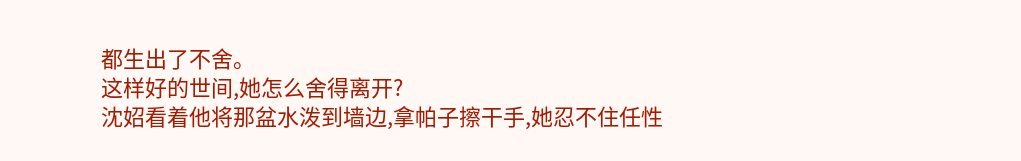都生出了不舍。
这样好的世间,她怎么舍得离开?
沈妱看着他将那盆水泼到墙边,拿帕子擦干手,她忍不住任性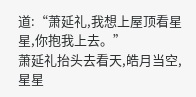道:“萧延礼,我想上屋顶看星星,你抱我上去。”
萧延礼抬头去看天,皓月当空,星星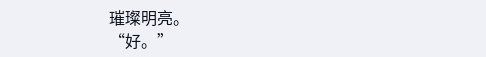璀璨明亮。
“好。”